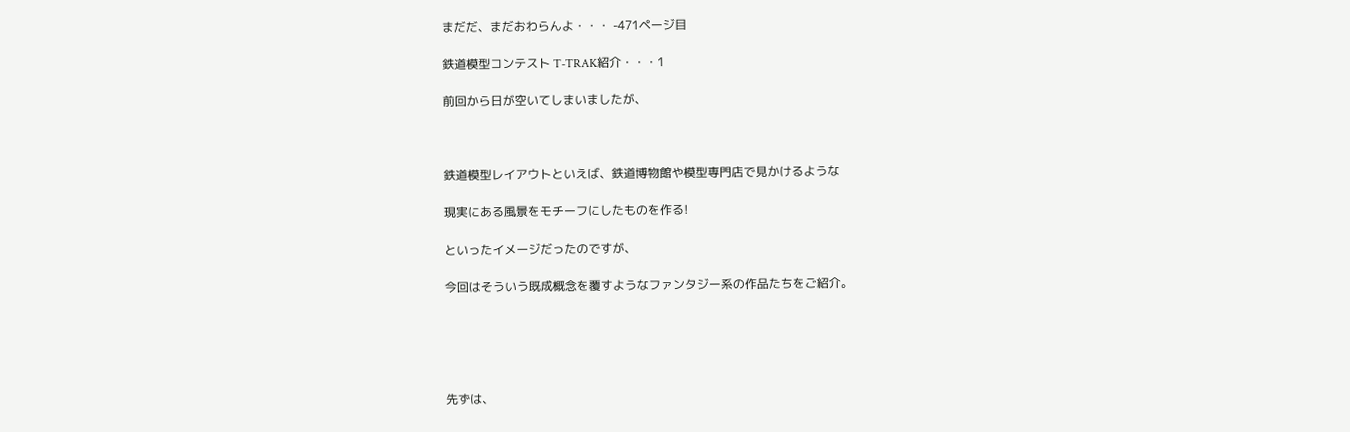まだだ、まだおわらんよ・・・ -471ページ目

鉄道模型コンテスト T-TRAK紹介・・・1

前回から日が空いてしまいましたが、



鉄道模型レイアウトといえば、鉄道博物館や模型専門店で見かけるような

現実にある風景をモチーフにしたものを作る!

といったイメージだったのですが、

今回はそういう既成概念を覆すようなファンタジー系の作品たちをご紹介。





先ずは、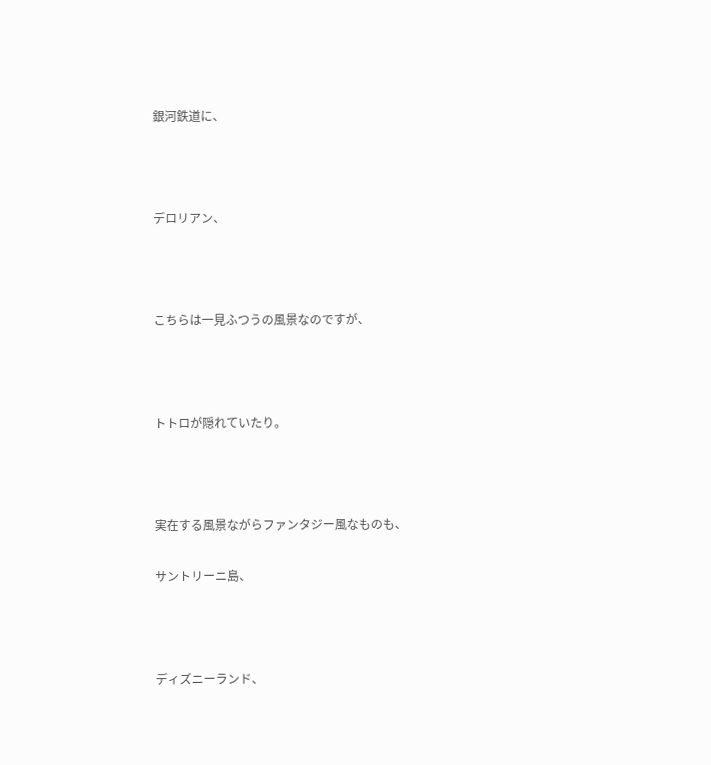銀河鉄道に、



デロリアン、



こちらは一見ふつうの風景なのですが、



トトロが隠れていたり。



実在する風景ながらファンタジー風なものも、

サントリーニ島、



ディズニーランド、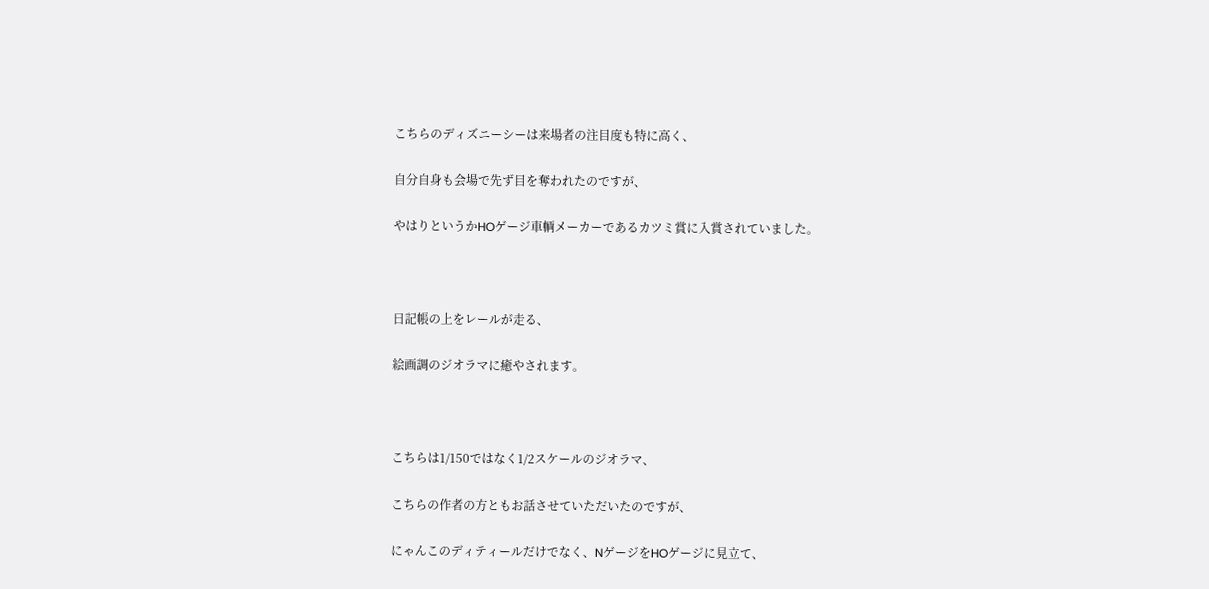こちらのディズニーシーは来場者の注目度も特に高く、

自分自身も会場で先ず目を奪われたのですが、

やはりというかHOゲージ車輌メーカーであるカツミ賞に入賞されていました。



日記帳の上をレールが走る、

絵画調のジオラマに癒やされます。



こちらは1/150ではなく1/2スケールのジオラマ、

こちらの作者の方ともお話させていただいたのですが、

にゃんこのディティールだけでなく、NゲージをHOゲージに見立て、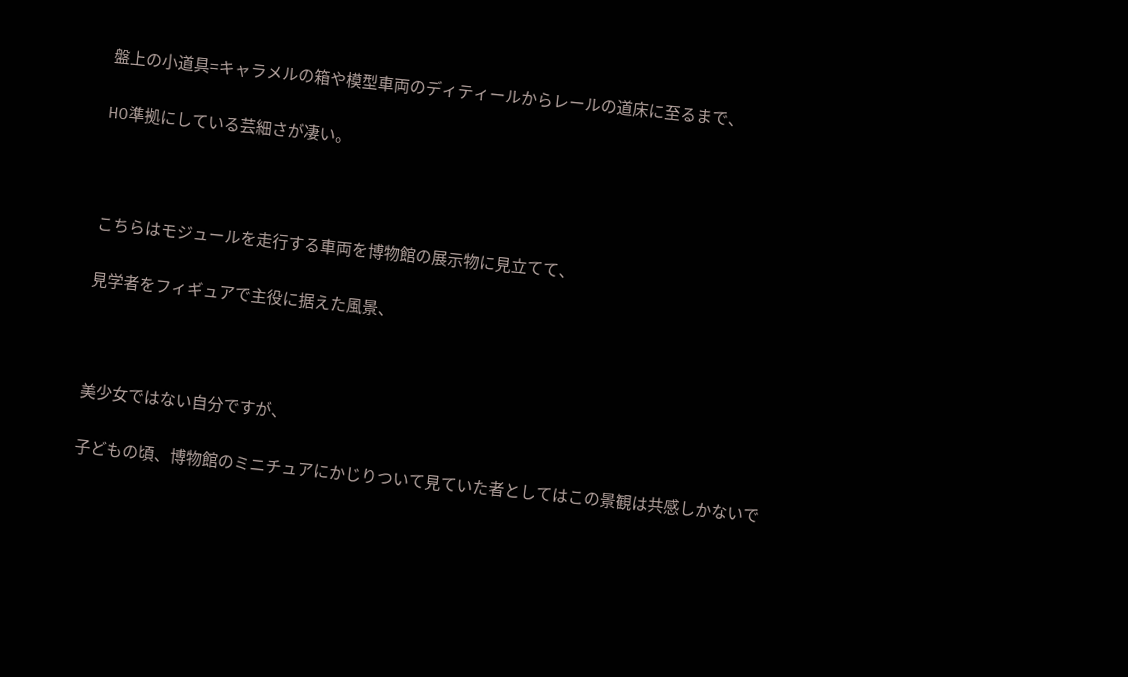盤上の小道具=キャラメルの箱や模型車両のディティールからレールの道床に至るまで、

HO準拠にしている芸細さが凄い。



こちらはモジュールを走行する車両を博物館の展示物に見立てて、

見学者をフィギュアで主役に据えた風景、



美少女ではない自分ですが、

子どもの頃、博物館のミニチュアにかじりついて見ていた者としてはこの景観は共感しかないで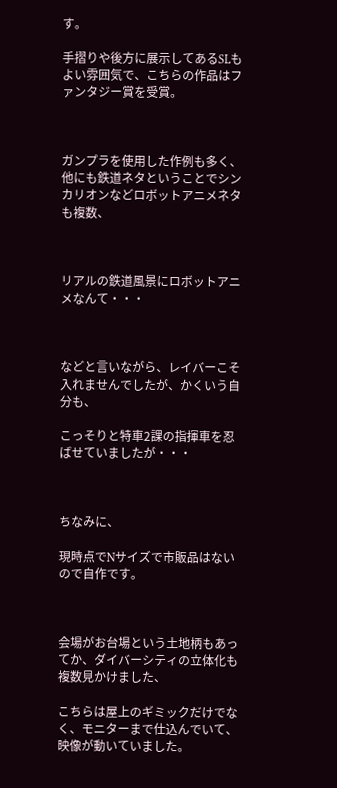す。

手摺りや後方に展示してあるSLもよい雰囲気で、こちらの作品はファンタジー賞を受賞。



ガンプラを使用した作例も多く、他にも鉄道ネタということでシンカリオンなどロボットアニメネタも複数、



リアルの鉄道風景にロボットアニメなんて・・・



などと言いながら、レイバーこそ入れませんでしたが、かくいう自分も、

こっそりと特車2課の指揮車を忍ばせていましたが・・・



ちなみに、

現時点でNサイズで市販品はないので自作です。



会場がお台場という土地柄もあってか、ダイバーシティの立体化も複数見かけました、

こちらは屋上のギミックだけでなく、モニターまで仕込んでいて、映像が動いていました。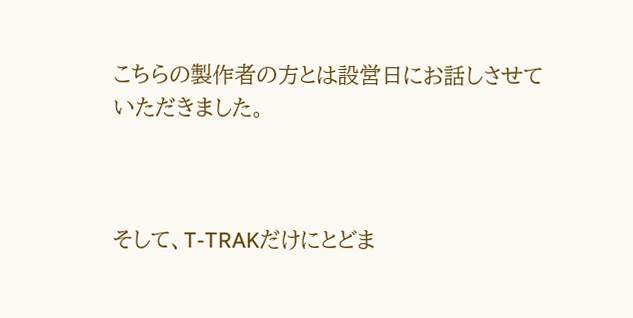こちらの製作者の方とは設営日にお話しさせていただきました。



そして、T-TRAKだけにとどま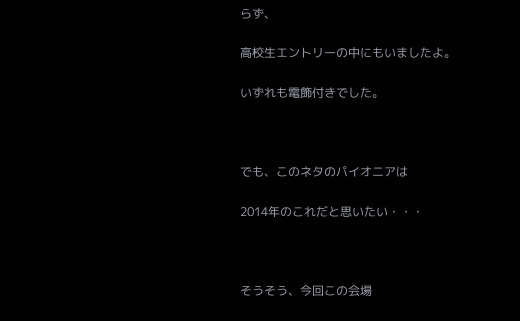らず、

高校生エントリーの中にもいましたよ。

いずれも電飾付きでした。



でも、このネタのパイオニアは

2014年のこれだと思いたい・・・



そうそう、今回この会場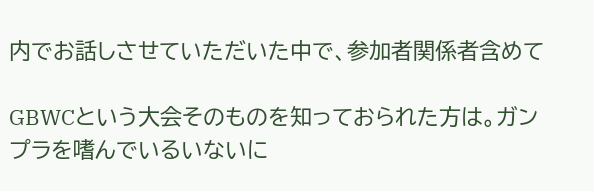内でお話しさせていただいた中で、参加者関係者含めて

GBWCという大会そのものを知っておられた方は。ガンプラを嗜んでいるいないに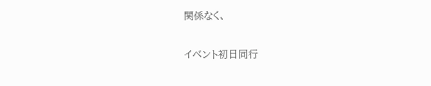関係なく、

イベント初日同行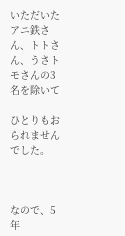いただいたアニ鉄さん、トトさん、うさトモさんの3名を除いて

ひとりもおられませんでした。



なので、5年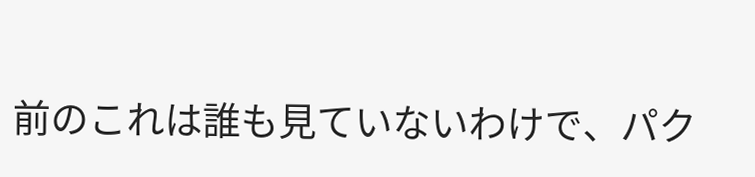前のこれは誰も見ていないわけで、パク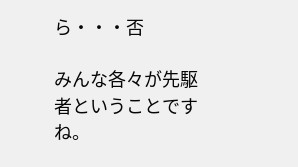ら・・・否

みんな各々が先駆者ということですね。